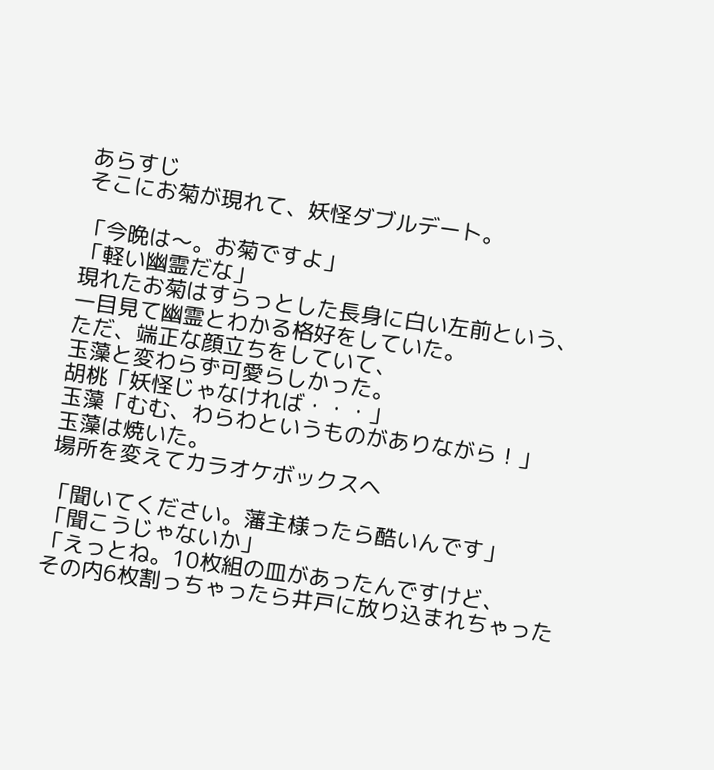あらすじ
そこにお菊が現れて、妖怪ダブルデート。

「今晩は～。お菊ですよ」
「軽い幽霊だな」
現れたお菊はすらっとした長身に白い左前という、
一目見て幽霊とわかる格好をしていた。
ただ、端正な顔立ちをしていて、
玉藻と変わらず可愛らしかった。
胡桃「妖怪じゃなければ・・・」
玉藻「むむ、わらわというものがありながら！」
玉藻は焼いた。
場所を変えてカラオケボックスへ

「聞いてください。藩主様ったら酷いんです」
「聞こうじゃないか」
「えっとね。10枚組の皿があったんですけど、
その内6枚割っちゃったら井戸に放り込まれちゃった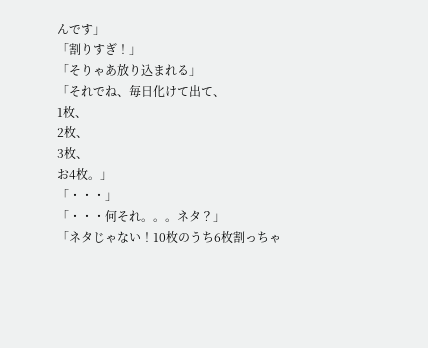んです」
「割りすぎ！」
「そりゃあ放り込まれる」
「それでね、毎日化けて出て、
1枚、
2枚、
3枚、
お4枚。」
「・・・」
「・・・何それ。。。ネタ？」
「ネタじゃない！10枚のうち6枚割っちゃ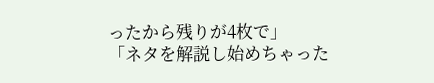ったから残りが4枚で」
「ネタを解説し始めちゃった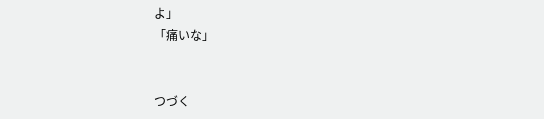よ」
「痛いな」


つづく